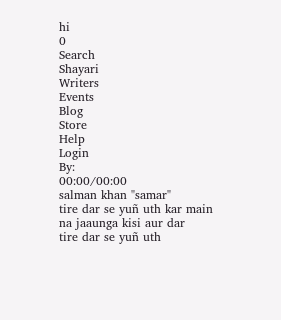hi
0
Search
Shayari
Writers
Events
Blog
Store
Help
Login
By:
00:00/00:00
salman khan "samar"
tire dar se yuñ uth kar main na jaaunga kisi aur dar
tire dar se yuñ uth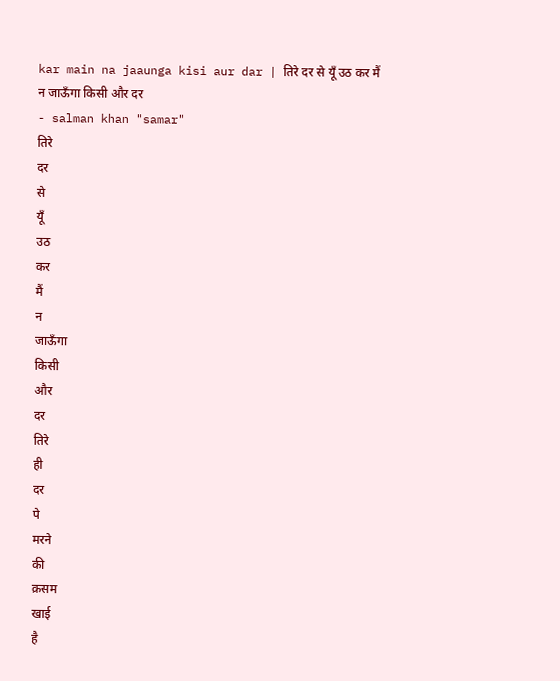kar main na jaaunga kisi aur dar | तिरे दर से यूँ उठ कर मैं न जाऊँगा किसी और दर
- salman khan "samar"
तिरे
दर
से
यूँ
उठ
कर
मैं
न
जाऊँगा
किसी
और
दर
तिरे
ही
दर
पे
मरने
की
क़सम
खाई
है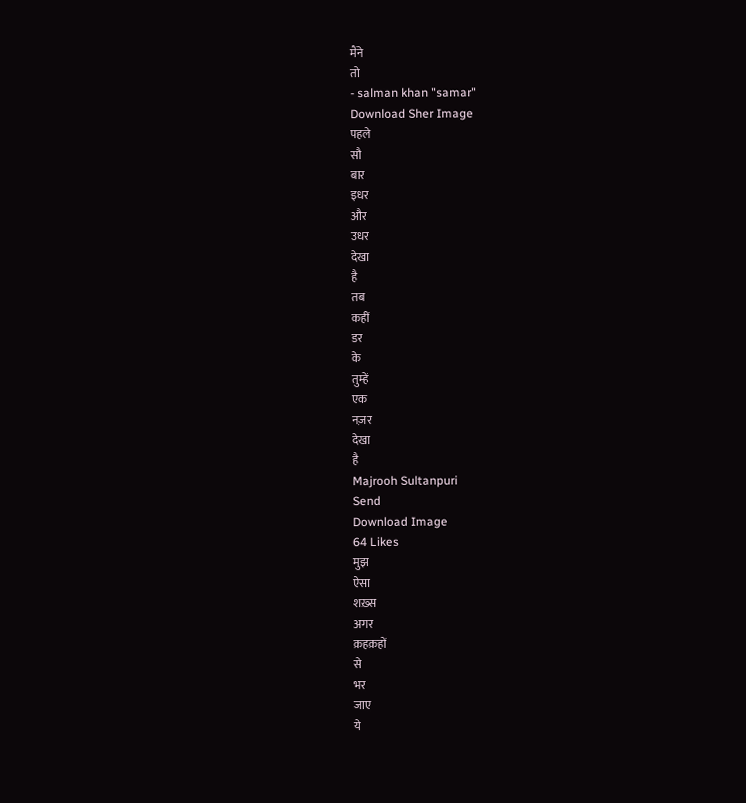मैंने
तो
- salman khan "samar"
Download Sher Image
पहले
सौ
बार
इधर
और
उधर
देखा
है
तब
कहीं
डर
के
तुम्हें
एक
नज़र
देखा
है
Majrooh Sultanpuri
Send
Download Image
64 Likes
मुझ
ऐसा
शख़्स
अगर
क़हक़हों
से
भर
जाए
ये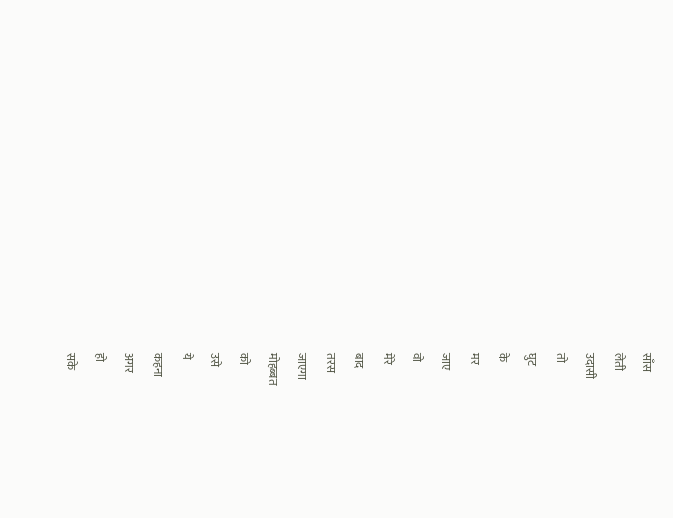साँस
लेती
उदासी
तो
घुट
के
मर
जाए
वो
मेरे
बाद
तरस
जाएगा
मोहब्बत
को
उसे
ये
कहना
अगर
हो
सके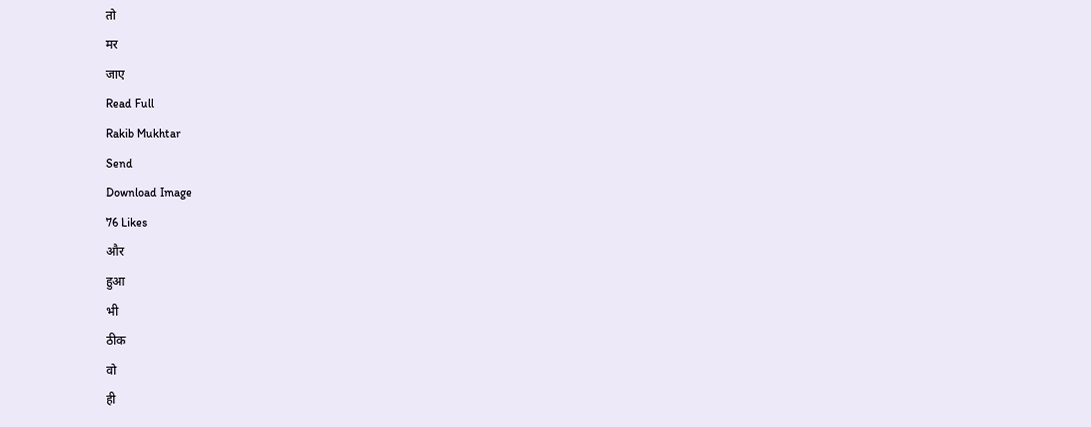तो
मर
जाए
Read Full
Rakib Mukhtar
Send
Download Image
76 Likes
और
हुआ
भी
ठीक
वो
ही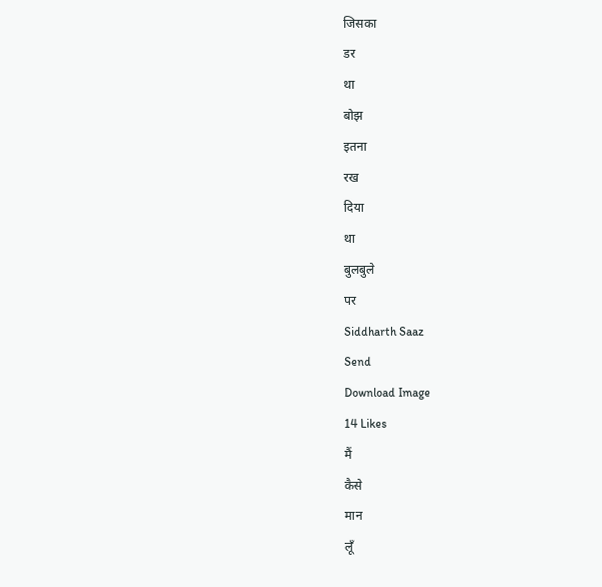जिसका
डर
था
बोझ
इतना
रख
दिया
था
बुलबुले
पर
Siddharth Saaz
Send
Download Image
14 Likes
मैं
कैसे
मान
लूँ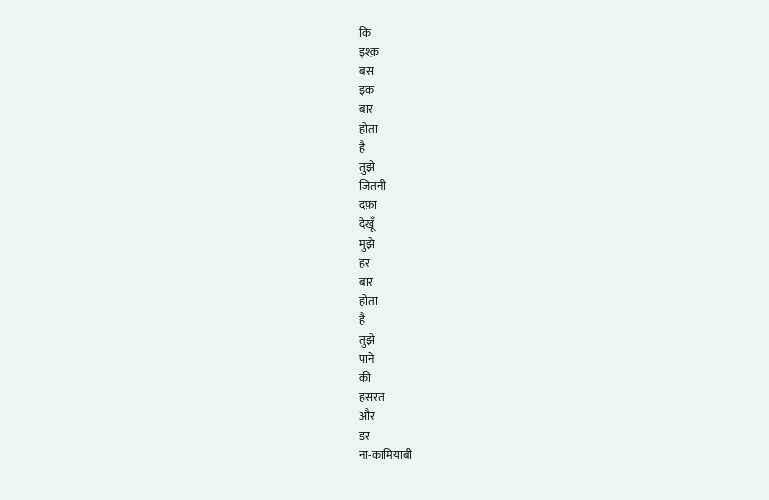कि
इश्क़
बस
इक
बार
होता
है
तुझे
जितनी
दफ़ा
देखूँ
मुझे
हर
बार
होता
है
तुझे
पाने
की
हसरत
और
डर
ना-कामियाबी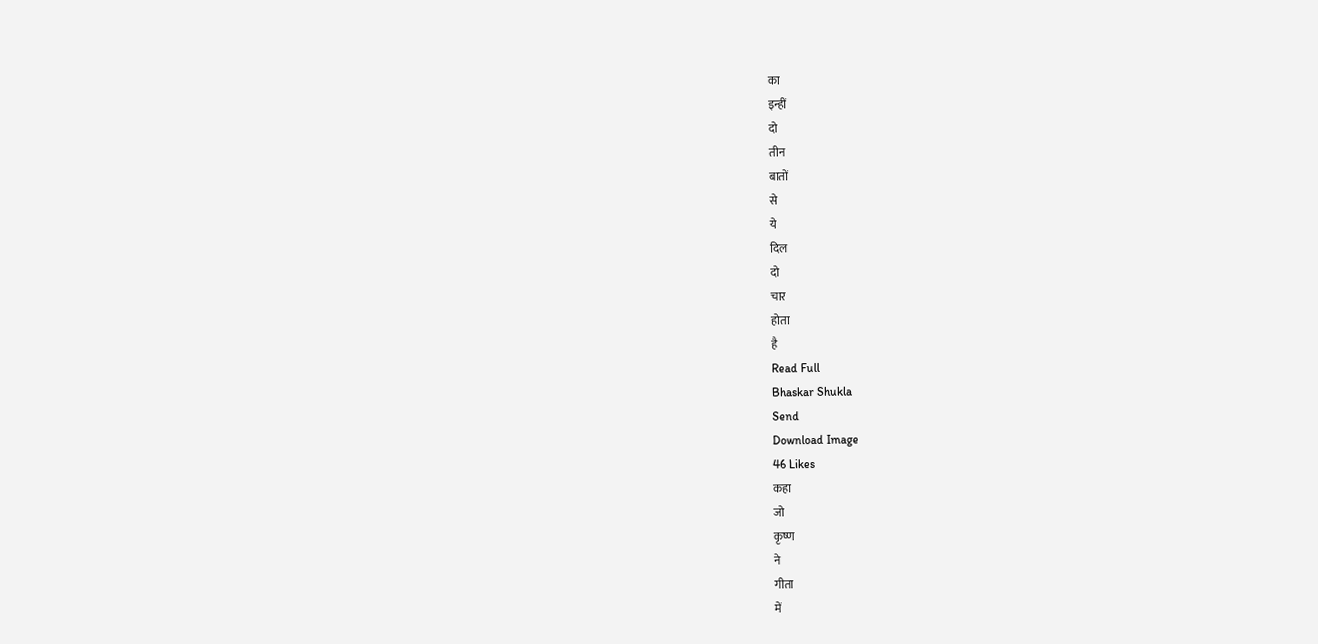का
इन्हीं
दो
तीन
बातों
से
ये
दिल
दो
चार
होता
है
Read Full
Bhaskar Shukla
Send
Download Image
46 Likes
कहा
जो
कृष्ण
ने
गीता
में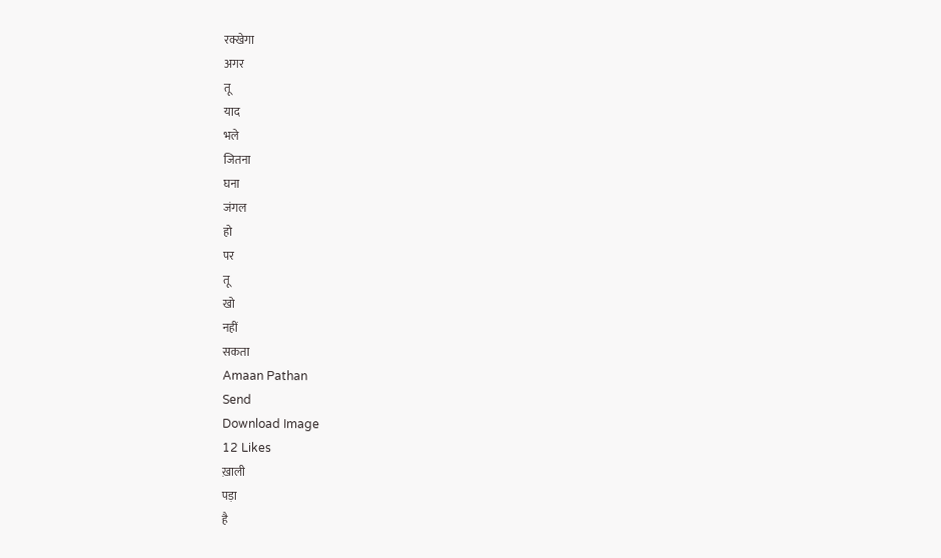रक्खेगा
अगर
तू
याद
भले
जितना
घना
जंगल
हो
पर
तू
खो
नहीं
सकता
Amaan Pathan
Send
Download Image
12 Likes
ख़ाली
पड़ा
है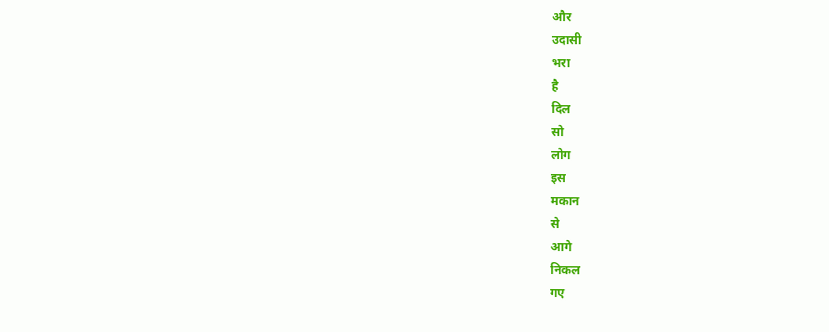और
उदासी
भरा
है
दिल
सो
लोग
इस
मकान
से
आगे
निकल
गए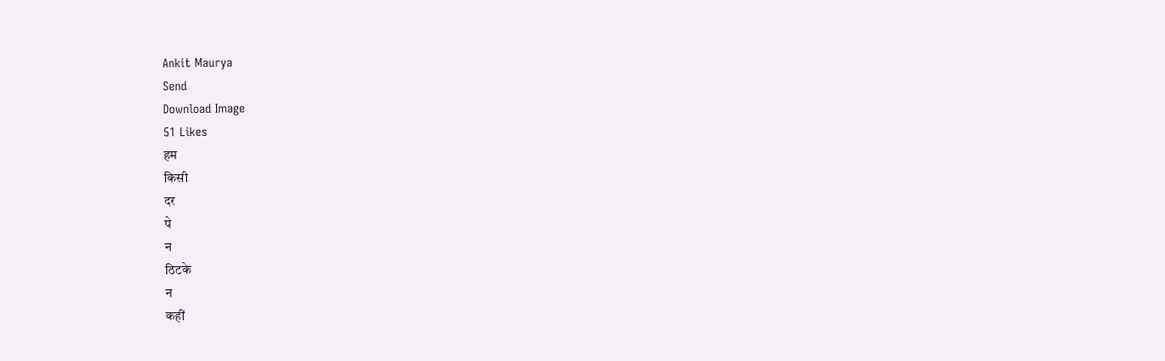Ankit Maurya
Send
Download Image
51 Likes
हम
किसी
दर
पे
न
ठिटके
न
कहीं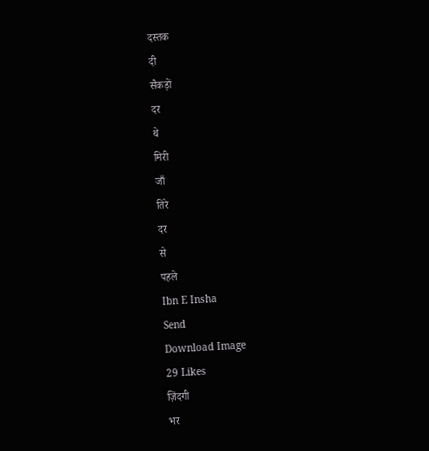दस्तक
दी
सैकड़ों
दर
थे
मिरी
जाँ
तिरे
दर
से
पहले
Ibn E Insha
Send
Download Image
29 Likes
ज़िंदगी
भर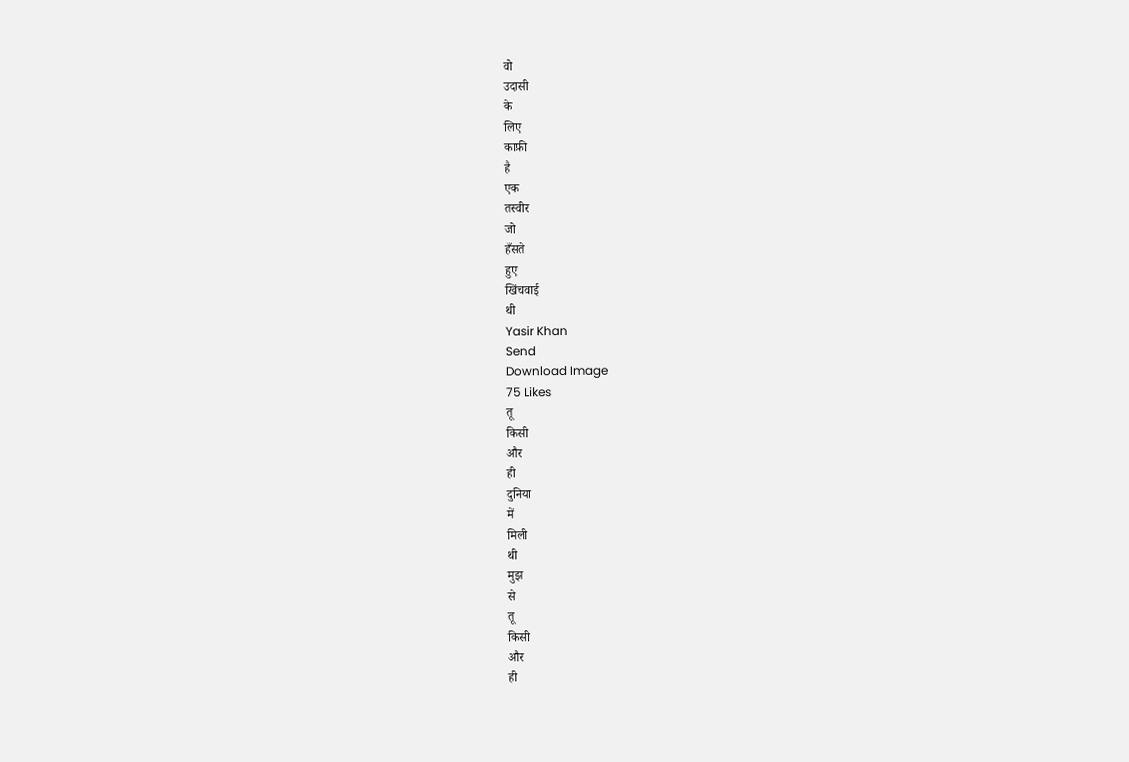वो
उदासी
के
लिए
काफ़ी
है
एक
तस्वीर
जो
हँसते
हुए
खिंचवाई
थी
Yasir Khan
Send
Download Image
75 Likes
तू
किसी
और
ही
दुनिया
में
मिली
थी
मुझ
से
तू
किसी
और
ही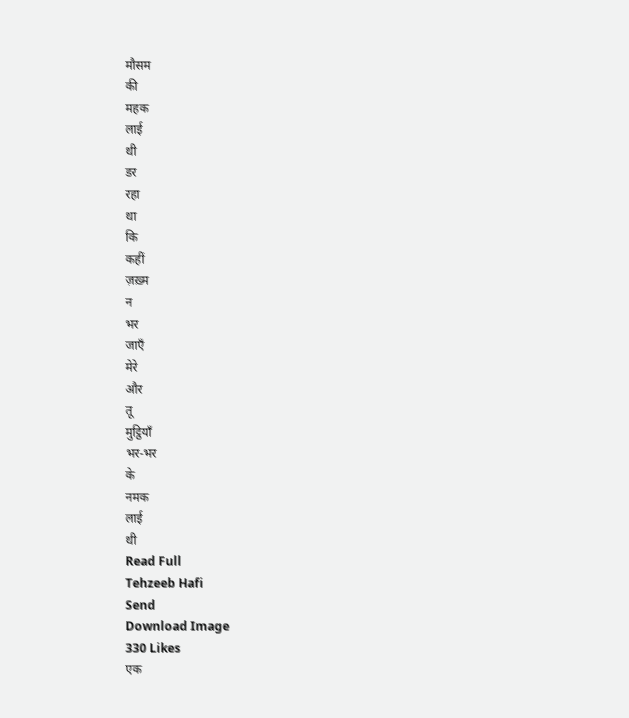मौसम
की
महक
लाई
थी
डर
रहा
था
कि
कहीं
ज़ख़्म
न
भर
जाएँ
मेरे
और
तू
मुट्ठियाँ
भर-भर
के
नमक
लाई
थी
Read Full
Tehzeeb Hafi
Send
Download Image
330 Likes
एक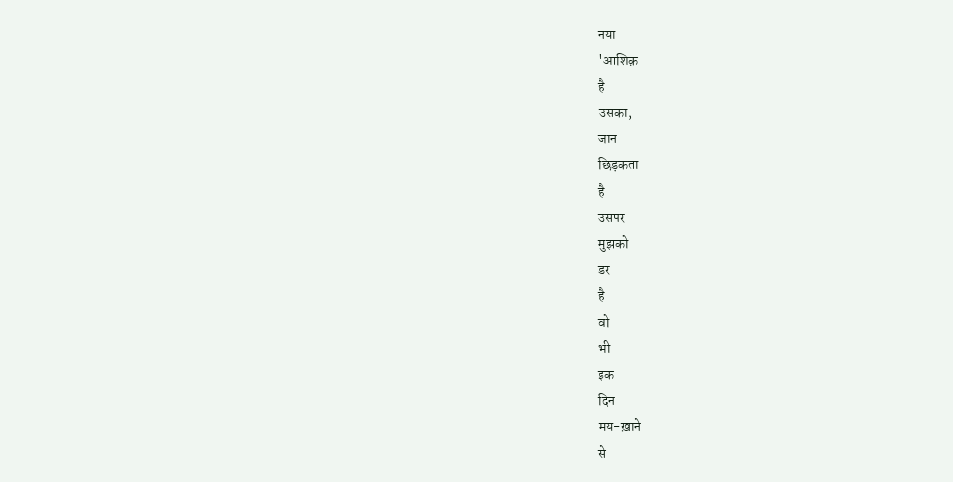नया
'आशिक़
है
उसका,
जान
छिड़कता
है
उसपर
मुझको
डर
है
वो
भी
इक
दिन
मय-ख़ाने
से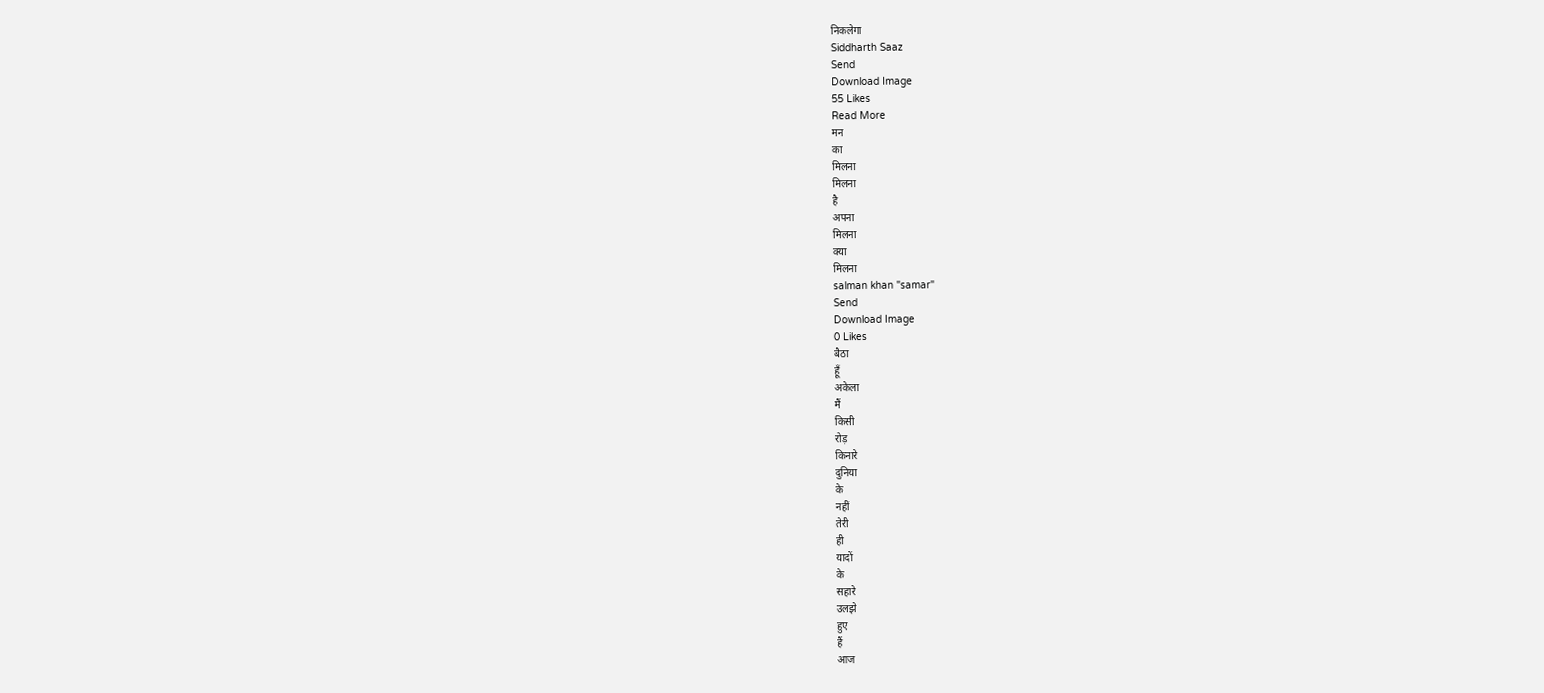निकलेगा
Siddharth Saaz
Send
Download Image
55 Likes
Read More
मन
का
मिलना
मिलना
है
अपना
मिलना
क्या
मिलना
salman khan "samar"
Send
Download Image
0 Likes
बैठा
हूँ
अकेला
मैं
किसी
रोड़
किनारे
दुनिया
के
नहीं
तेरी
ही
यादों
के
सहारे
उलझे
हुए
हैं
आज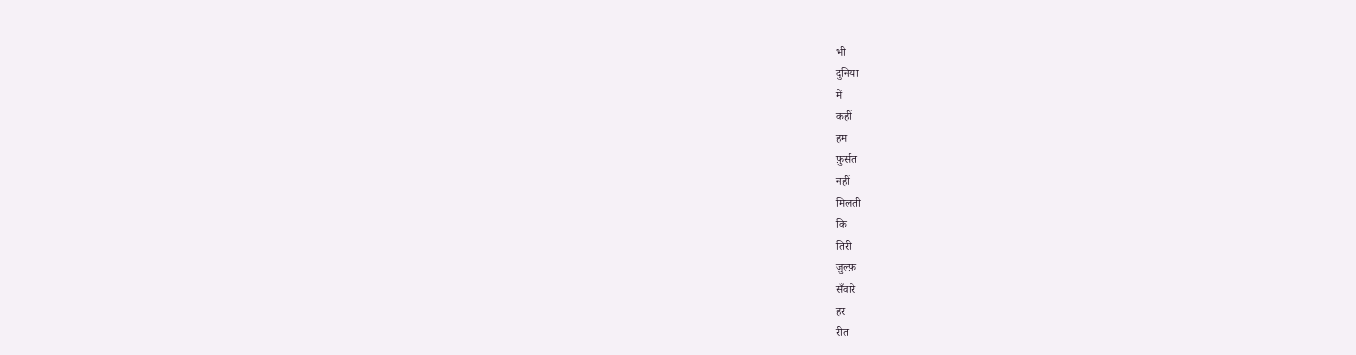भी
दुनिया
में
कहीं
हम
फ़ुर्सत
नहीं
मिलती
कि
तिरी
ज़ुल्फ़
सँवारे
हर
रीत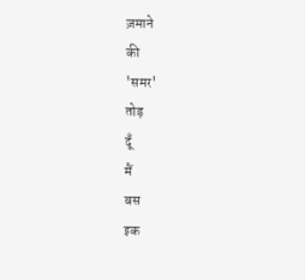ज़माने
की
'समर'
तोड़
दूँ
मैं
बस
इक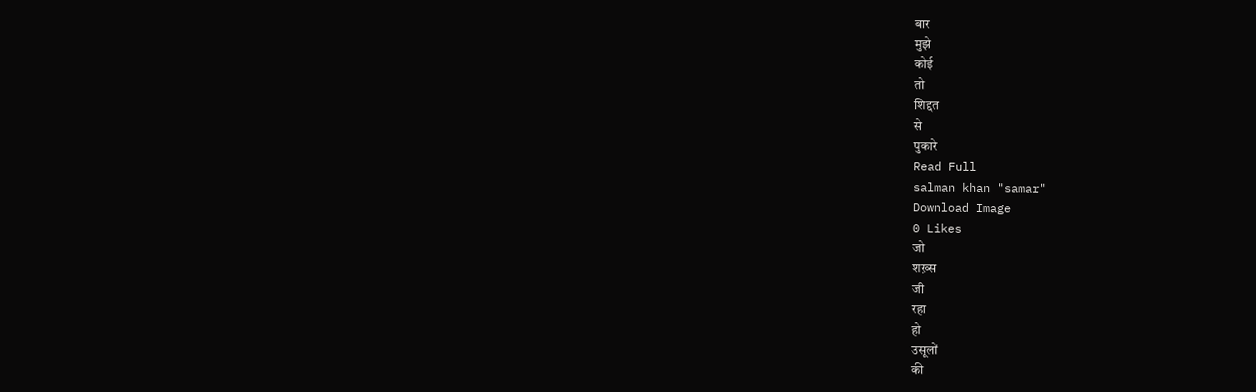बार
मुझे
कोई
तो
शिद्दत
से
पुकारे
Read Full
salman khan "samar"
Download Image
0 Likes
जो
शख़्स
जी
रहा
हो
उसूलों
की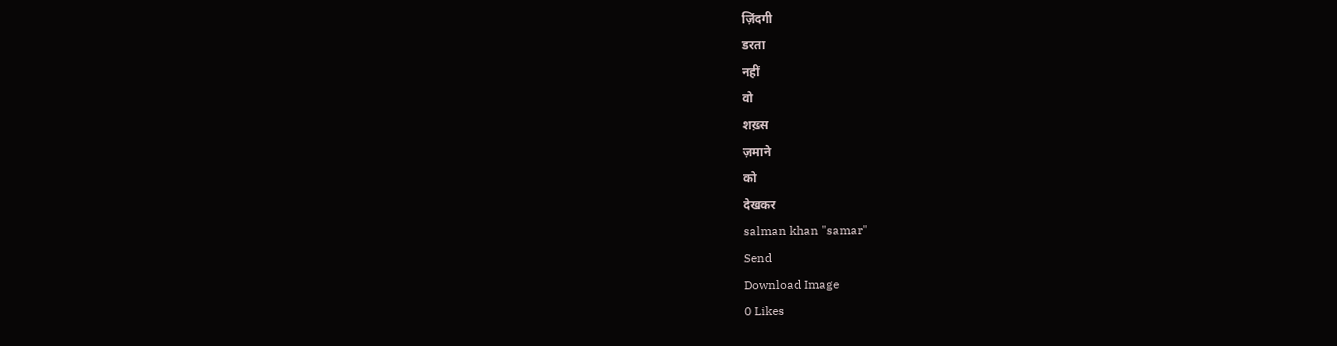ज़िंदगी
डरता
नहीं
वो
शख़्स
ज़माने
को
देखकर
salman khan "samar"
Send
Download Image
0 Likes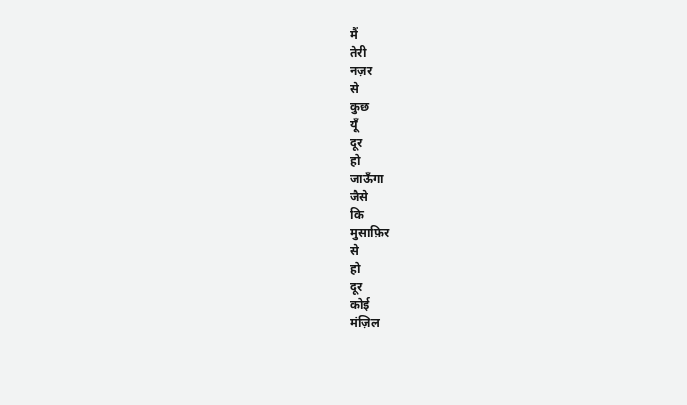मैं
तेरी
नज़र
से
कुछ
यूँ
दूर
हो
जाऊँगा
जैसे
कि
मुसाफ़िर
से
हो
दूर
कोई
मंज़िल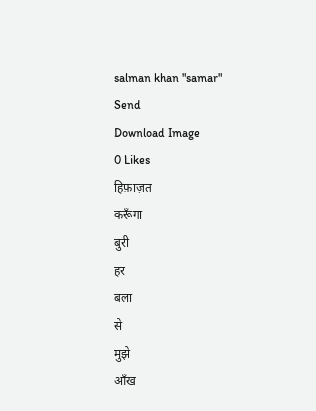salman khan "samar"
Send
Download Image
0 Likes
हिफ़ाज़त
करूँगा
बुरी
हर
बला
से
मुझे
आँख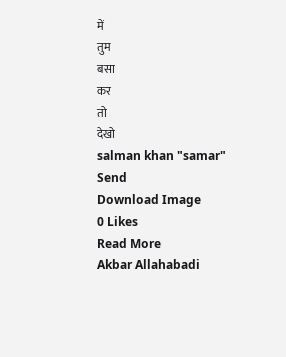में
तुम
बसा
कर
तो
देखो
salman khan "samar"
Send
Download Image
0 Likes
Read More
Akbar Allahabadi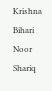Krishna Bihari Noor
Shariq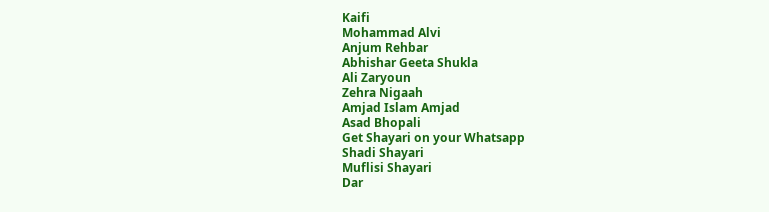Kaifi
Mohammad Alvi
Anjum Rehbar
Abhishar Geeta Shukla
Ali Zaryoun
Zehra Nigaah
Amjad Islam Amjad
Asad Bhopali
Get Shayari on your Whatsapp
Shadi Shayari
Muflisi Shayari
Dar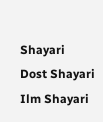Shayari
Dost Shayari
Ilm Shayari